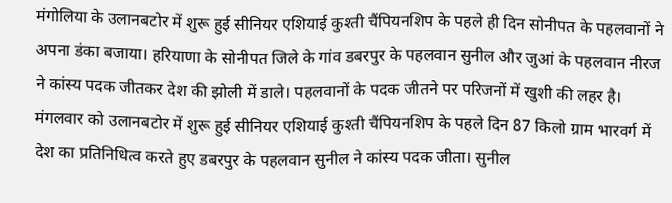मंगोलिया के उलानबटोर में शुरू हुई सीनियर एशियाई कुश्ती चैंपियनशिप के पहले ही दिन सोनीपत के पहलवानों ने अपना डंका बजाया। हरियाणा के सोनीपत जिले के गांव डबरपुर के पहलवान सुनील और जुआं के पहलवान नीरज ने कांस्य पदक जीतकर देश की झोली में डाले। पहलवानों के पदक जीतने पर परिजनों में खुशी की लहर है।
मंगलवार को उलानबटोर में शुरू हुई सीनियर एशियाई कुश्ती चैंपियनशिप के पहले दिन 87 किलो ग्राम भारवर्ग में देश का प्रतिनिधित्व करते हुए डबरपुर के पहलवान सुनील ने कांस्य पदक जीता। सुनील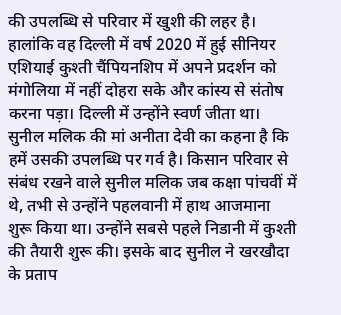की उपलब्धि से परिवार में खुशी की लहर है। हालांकि वह दिल्ली में वर्ष 2020 में हुई सीनियर एशियाई कुश्ती चैंपियनशिप में अपने प्रदर्शन को मंगोलिया में नहीं दोहरा सके और कांस्य से संतोष करना पड़ा। दिल्ली में उन्होंने स्वर्ण जीता था।
सुनील मलिक की मां अनीता देवी का कहना है कि हमें उसकी उपलब्धि पर गर्व है। किसान परिवार से संबंध रखने वाले सुनील मलिक जब कक्षा पांचवीं में थे, तभी से उन्होंने पहलवानी में हाथ आजमाना शुरू किया था। उन्होंने सबसे पहले निडानी में कुश्ती की तैयारी शुरू की। इसके बाद सुनील ने खरखौदा के प्रताप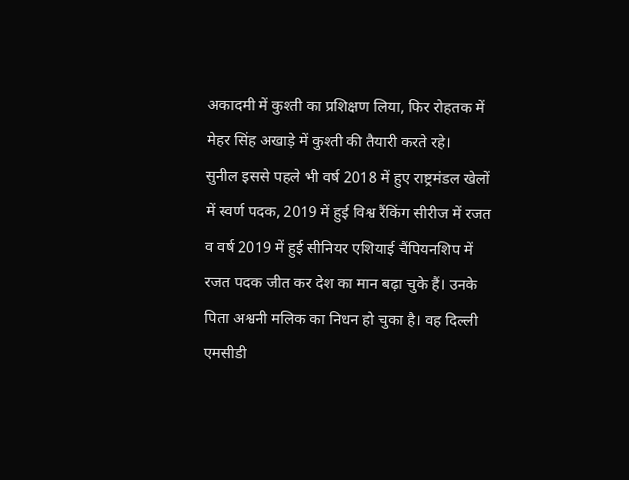अकादमी में कुश्ती का प्रशिक्षण लिया, फिर रोहतक में मेहर सिंह अखाड़े में कुश्ती की तैयारी करते रहे।
सुनील इससे पहले भी वर्ष 2018 में हुए राष्ट्रमंडल खेलों में स्वर्ण पदक, 2019 में हुई विश्व रैंकिंग सीरीज में रजत व वर्ष 2019 में हुई सीनियर एशियाई चैंपियनशिप में रजत पदक जीत कर देश का मान बढ़ा चुके हैं। उनके पिता अश्वनी मलिक का निधन हो चुका है। वह दिल्ली एमसीडी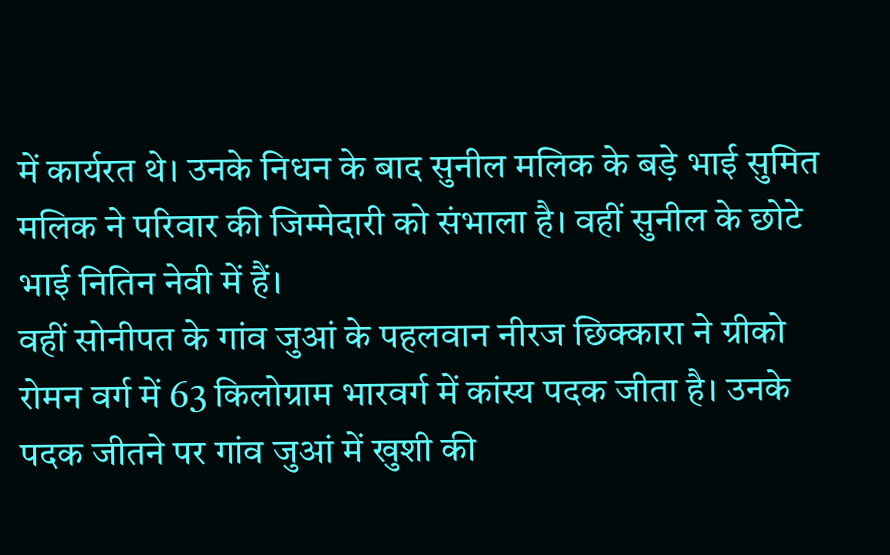में कार्यरत थे। उनके निधन के बाद सुनील मलिक के बड़े भाई सुमित मलिक ने परिवार की जिम्मेदारी को संभाला है। वहीं सुनील के छोटे भाई नितिन नेवी में हैं।
वहीं सोनीपत के गांव जुआं के पहलवान नीरज छिक्कारा ने ग्रीको रोमन वर्ग में 63 किलोग्राम भारवर्ग में कांस्य पदक जीता है। उनके पदक जीतने पर गांव जुआं में खुशी की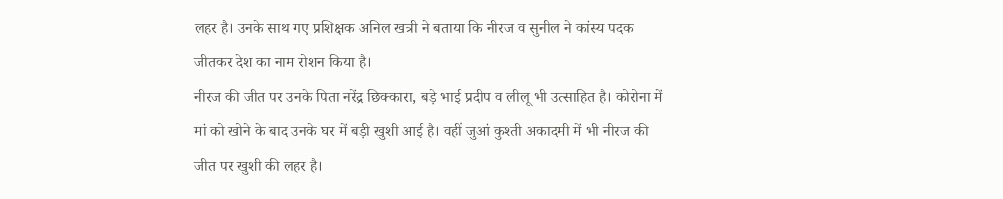लहर है। उनके साथ गए प्रशिक्षक अनिल खत्री ने बताया कि नीरज व सुनील ने कांस्य पदक जीतकर देश का नाम रोशन किया है।
नीरज की जीत पर उनके पिता नरेंद्र छिक्कारा, बड़े भाई प्रदीप व लीलू भी उत्साहित है। कोरोना में मां को खोने के बाद उनके घर में बड़ी खुशी आई है। वहीं जुआं कुश्ती अकादमी में भी नीरज की जीत पर खुशी की लहर है।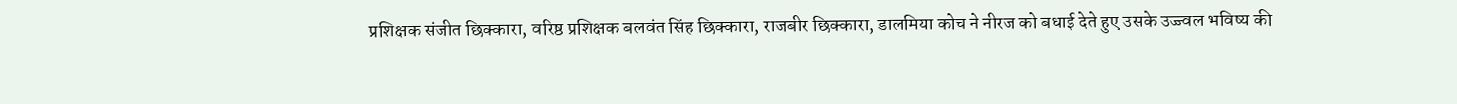प्रशिक्षक संजीत छिक्कारा, वरिष्ठ प्रशिक्षक बलवंत सिंह छिक्कारा, राजबीर छिक्कारा, डालमिया कोच ने नीरज को बधाई देते हुए उसके उज्ज्वल भविष्य की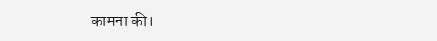कामना की।